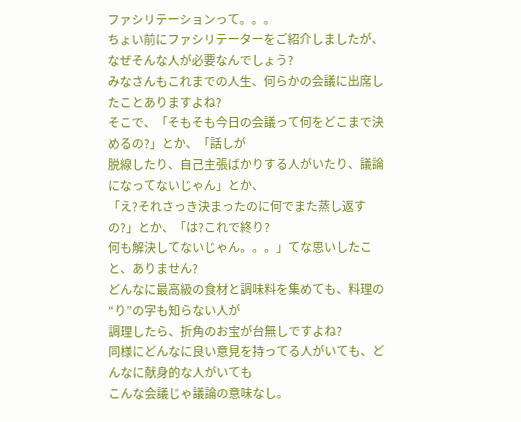ファシリテーションって。。。
ちょい前にファシリテーターをご紹介しましたが、なぜそんな人が必要なんでしょう?
みなさんもこれまでの人生、何らかの会議に出席したことありますよね?
そこで、「そもそも今日の会議って何をどこまで決めるの?」とか、「話しが
脱線したり、自己主張ばかりする人がいたり、議論になってないじゃん」とか、
「え?それさっき決まったのに何でまた蒸し返すの?」とか、「は?これで終り?
何も解決してないじゃん。。。」てな思いしたこと、ありません?
どんなに最高級の食材と調味料を集めても、料理の“り”の字も知らない人が
調理したら、折角のお宝が台無しですよね?
同様にどんなに良い意見を持ってる人がいても、どんなに献身的な人がいても
こんな会議じゃ議論の意味なし。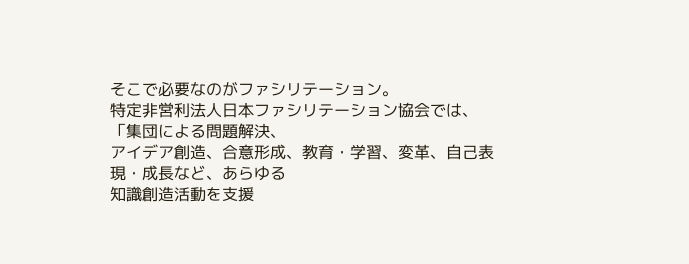そこで必要なのがファシリテーション。
特定非営利法人日本ファシリテーション協会では、「集団による問題解決、
アイデア創造、合意形成、教育・学習、変革、自己表現・成長など、あらゆる
知識創造活動を支援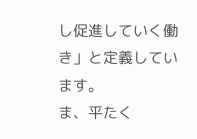し促進していく働き」と定義しています。
ま、平たく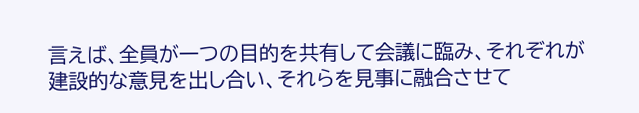言えば、全員が一つの目的を共有して会議に臨み、それぞれが
建設的な意見を出し合い、それらを見事に融合させて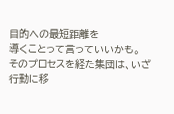目的への最短距離を
導くことって言っていいかも。
そのプロセスを経た集団は、いざ行動に移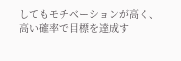してもモチベーションが高く、
高い確率で目標を達成す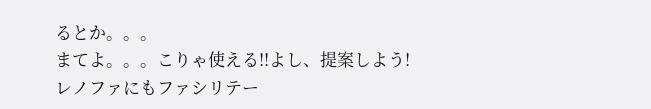るとか。。。
まてよ。。。こりゃ使える!!よし、提案しよう!
レノファにもファシリテー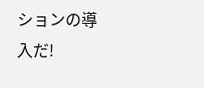ションの導入だ!